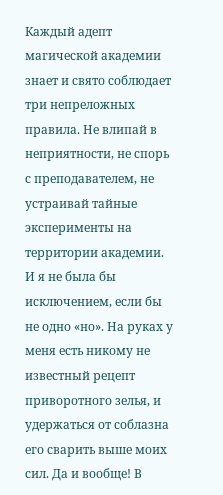Каждый адепт магической академии знает и свято соблюдает три непреложных правила. Не влипай в неприятности, не спорь с преподавателем, не устраивай тайные эксперименты на территории академии. И я не была бы исключением, если бы не одно «но». На руках у меня есть никому не известный рецепт приворотного зелья, и удержаться от соблазна его сварить выше моих сил. Да и вообще! В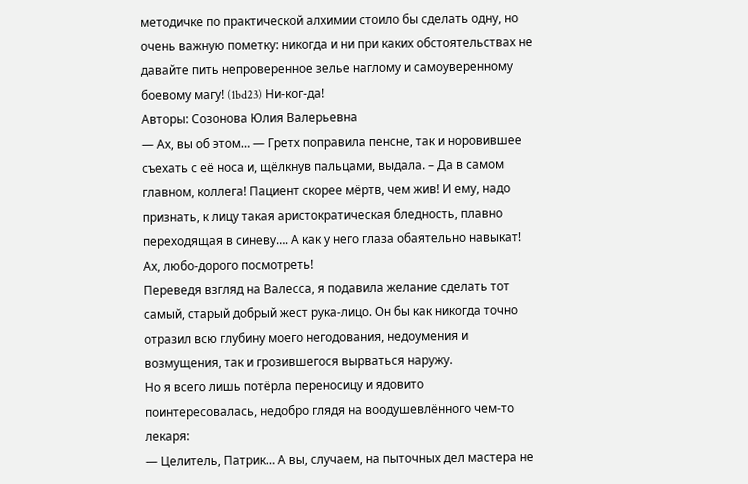методичке по практической алхимии стоило бы сделать одну, но очень важную пометку: никогда и ни при каких обстоятельствах не давайте пить непроверенное зелье наглому и самоуверенному боевому магу! (1bd23) Ни-ког-да!
Авторы: Созонова Юлия Валерьевна
— Ах, вы об этом… — Гретх поправила пенсне, так и норовившее съехать с её носа и, щёлкнув пальцами, выдала. – Да в самом главном, коллега! Пациент скорее мёртв, чем жив! И ему, надо признать, к лицу такая аристократическая бледность, плавно переходящая в синеву…. А как у него глаза обаятельно навыкат! Ах, любо-дорого посмотреть!
Переведя взгляд на Валесса, я подавила желание сделать тот самый, старый добрый жест рука-лицо. Он бы как никогда точно отразил всю глубину моего негодования, недоумения и возмущения, так и грозившегося вырваться наружу.
Но я всего лишь потёрла переносицу и ядовито поинтересовалась, недобро глядя на воодушевлённого чем-то лекаря:
— Целитель, Патрик… А вы, случаем, на пыточных дел мастера не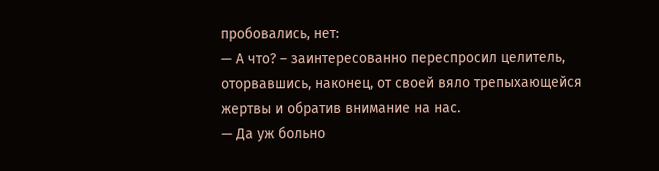пробовались, нет:
— А что? – заинтересованно переспросил целитель, оторвавшись, наконец, от своей вяло трепыхающейся жертвы и обратив внимание на нас.
— Да уж больно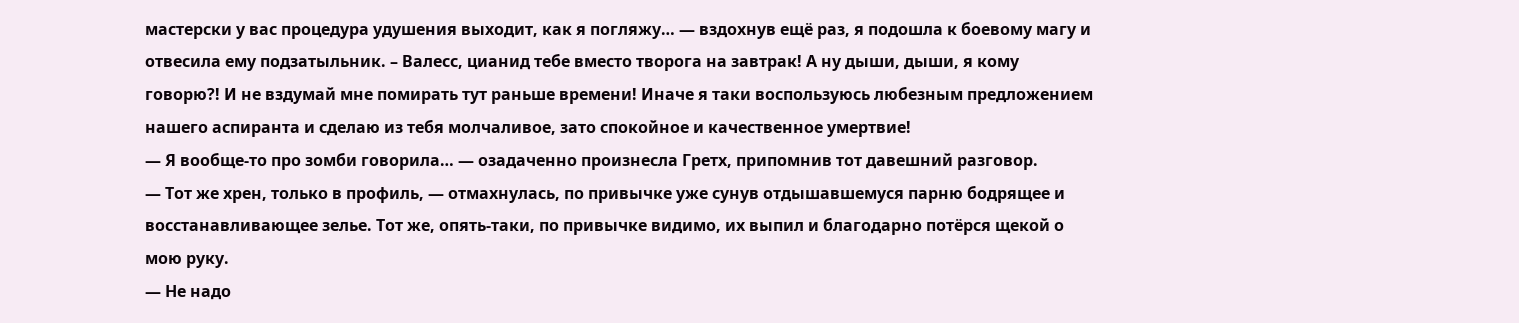мастерски у вас процедура удушения выходит, как я погляжу… — вздохнув ещё раз, я подошла к боевому магу и отвесила ему подзатыльник. – Валесс, цианид тебе вместо творога на завтрак! А ну дыши, дыши, я кому говорю?! И не вздумай мне помирать тут раньше времени! Иначе я таки воспользуюсь любезным предложением нашего аспиранта и сделаю из тебя молчаливое, зато спокойное и качественное умертвие!
— Я вообще-то про зомби говорила… — озадаченно произнесла Гретх, припомнив тот давешний разговор.
— Тот же хрен, только в профиль, — отмахнулась, по привычке уже сунув отдышавшемуся парню бодрящее и восстанавливающее зелье. Тот же, опять-таки, по привычке видимо, их выпил и благодарно потёрся щекой о мою руку.
— Не надо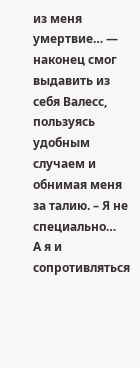из меня умертвие… — наконец смог выдавить из себя Валесс, пользуясь удобным случаем и обнимая меня за талию. – Я не специально…
А я и сопротивляться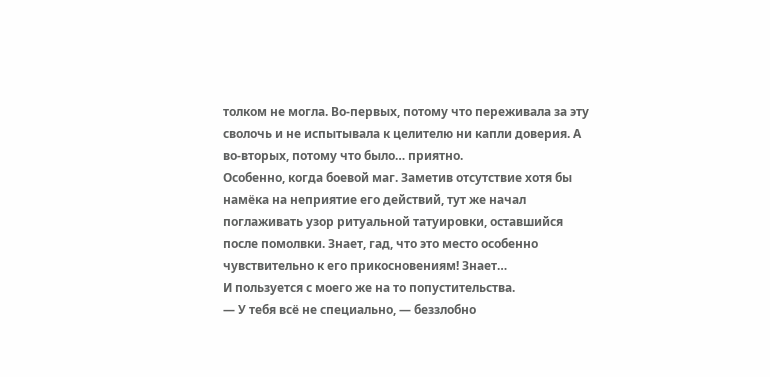толком не могла. Во-первых, потому что переживала за эту сволочь и не испытывала к целителю ни капли доверия. А во-вторых, потому что было… приятно.
Особенно, когда боевой маг. Заметив отсутствие хотя бы намёка на неприятие его действий, тут же начал поглаживать узор ритуальной татуировки, оставшийся после помолвки. Знает, гад, что это место особенно чувствительно к его прикосновениям! Знает…
И пользуется с моего же на то попустительства.
— У тебя всё не специально, — беззлобно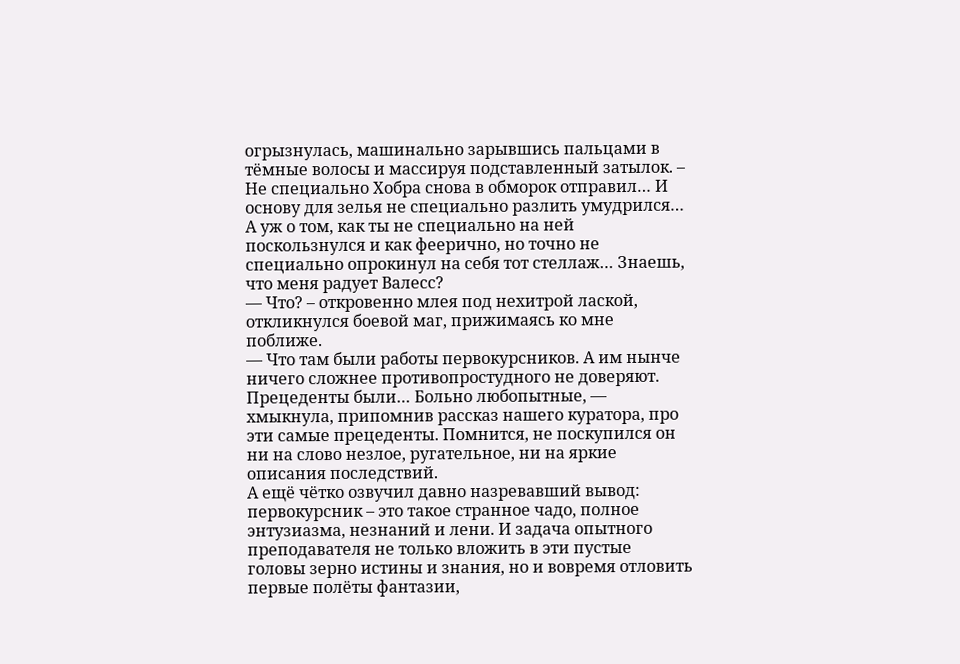огрызнулась, машинально зарывшись пальцами в тёмные волосы и массируя подставленный затылок. – Не специально Хобра снова в обморок отправил… И основу для зелья не специально разлить умудрился… А уж о том, как ты не специально на ней поскользнулся и как феерично, но точно не специально опрокинул на себя тот стеллаж… Знаешь, что меня радует Валесс?
— Что? – откровенно млея под нехитрой лаской, откликнулся боевой маг, прижимаясь ко мне поближе.
— Что там были работы первокурсников. А им нынче ничего сложнее противопростудного не доверяют. Прецеденты были… Больно любопытные, — хмыкнула, припомнив рассказ нашего куратора, про эти самые прецеденты. Помнится, не поскупился он ни на слово незлое, ругательное, ни на яркие описания последствий.
А ещё чётко озвучил давно назревавший вывод: первокурсник – это такое странное чадо, полное энтузиазма, незнаний и лени. И задача опытного преподавателя не только вложить в эти пустые головы зерно истины и знания, но и вовремя отловить первые полёты фантазии,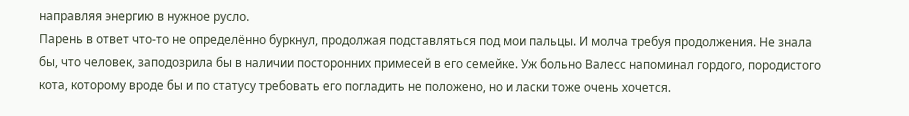направляя энергию в нужное русло.
Парень в ответ что-то не определённо буркнул, продолжая подставляться под мои пальцы. И молча требуя продолжения. Не знала бы, что человек, заподозрила бы в наличии посторонних примесей в его семейке. Уж больно Валесс напоминал гордого, породистого кота, которому вроде бы и по статусу требовать его погладить не положено, но и ласки тоже очень хочется.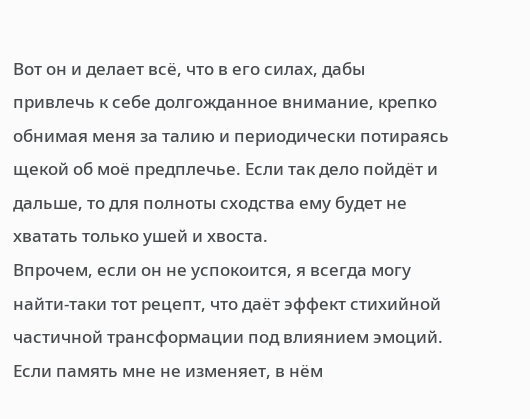Вот он и делает всё, что в его силах, дабы привлечь к себе долгожданное внимание, крепко обнимая меня за талию и периодически потираясь щекой об моё предплечье. Если так дело пойдёт и дальше, то для полноты сходства ему будет не хватать только ушей и хвоста.
Впрочем, если он не успокоится, я всегда могу найти-таки тот рецепт, что даёт эффект стихийной частичной трансформации под влиянием эмоций. Если память мне не изменяет, в нём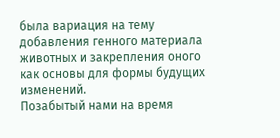была вариация на тему добавления генного материала животных и закрепления оного как основы для формы будущих изменений.
Позабытый нами на время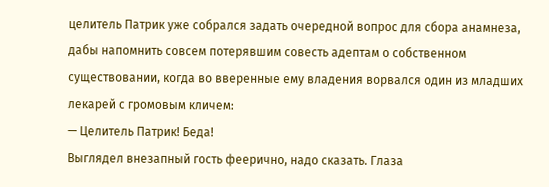целитель Патрик уже собрался задать очередной вопрос для сбора анамнеза, дабы напомнить совсем потерявшим совесть адептам о собственном существовании, когда во вверенные ему владения ворвался один из младших лекарей с громовым кличем:
— Целитель Патрик! Беда!
Выглядел внезапный гость феерично, надо сказать. Глаза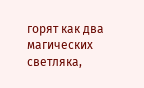горят как два магических светляка,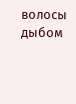волосы дыбом